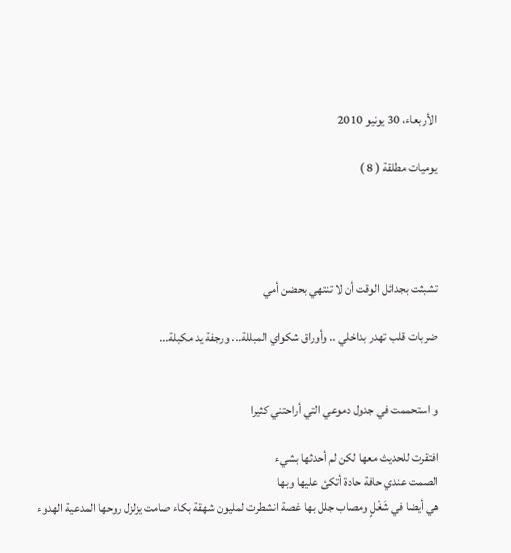الأربعاء، 30 يونيو 2010

يوميات مطلقة ( 8 )




تشبثت بجدائل الوقت أن لا تنتهي بحضن أمي

ضربات قلب تهدر بداخلي .. وأوراق شكواي المبللة... ورجفة يد مكبلة...


و استحممت في جدول دموعي التي أراحتني كثيرا

افتقرت للحديث معها لكن لم أحدثها بشيء
الصمت عندي حافة حادة أتكئ عليها وبها
هي أيضا في شَغْلٍ ومصاب جلل بها غصة انشطرت لمليون شهقة بكاء صامت يزلزل روحها المدعية الهدوء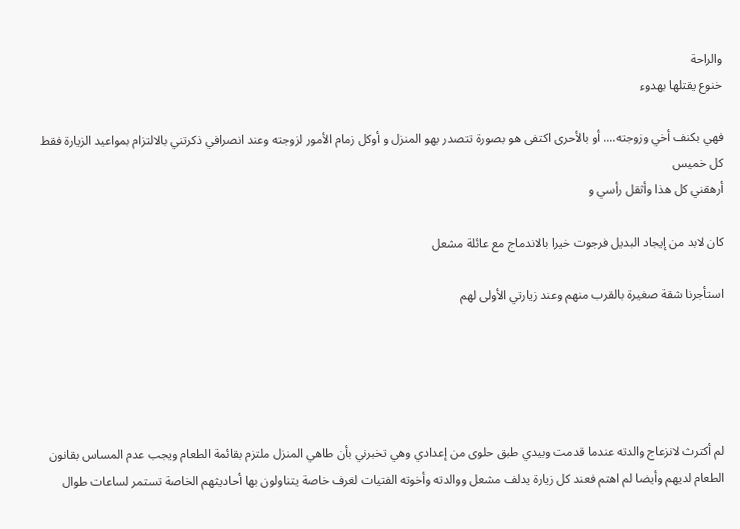والراحة
خنوع يقتلها بهدوء

فهي بكنف أخي وزوجته.... أو بالأحرى اكتفى هو بصورة تتصدر بهو المنزل و أوكل زمام الأمور لزوجته وعند انصرافي ذكرتني بالالتزام بمواعيد الزيارة فقط كل خميس
أرهقني كل هذا وأثقل رأسي و

كان لابد من إيجاد البديل فرجوت خيرا بالاندماج مع عائلة مشعل

استأجرنا شقة صغيرة بالقرب منهم وعند زيارتي الأولى لهم





لم أكترث لانزعاج والدته عندما قدمت وبيدي طبق حلوى من إعدادي وهي تخبرني بأن طاهي المنزل ملتزم بقائمة الطعام ويجب عدم المساس بقانون الطعام لديهم وأيضا لم اهتم فعند كل زيارة يدلف مشعل ووالدته وأخوته الفتيات لغرف خاصة يتناولون بها أحاديثهم الخاصة تستمر لساعات طوال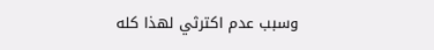وسبب عدم اكترثي لهذا كله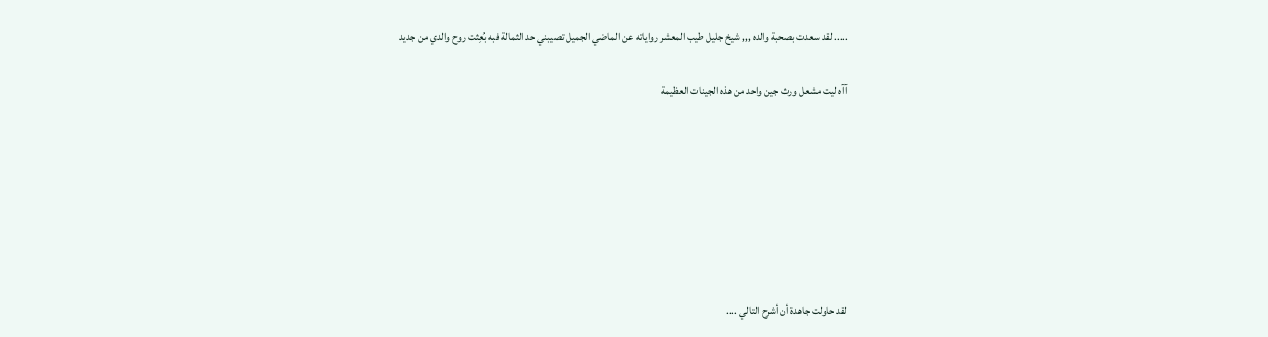..... لقد سعدت بصحبة والده ,,, شيخ جليل طيب المعشر رواياته عن الماضي الجميل تصيبني حد الثمالة فبه بُعِثت روح والدي من جديد

آآه ليت مشعل ورث جين واحد من هذه الجينات العظيمة







لقد حاولت جاهدة أن أشرح التالي ....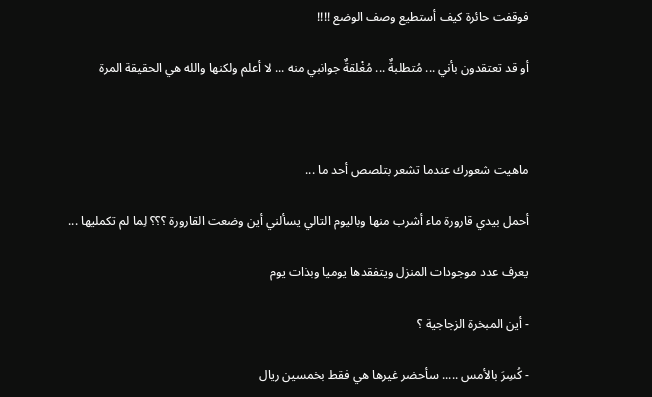فوقفت حائرة كيف أستطيع وصف الوضع !!!!

أو قد تعتقدون بأني ... مُتطلبةٌ ... مُغْلقةٌ جوانبي منه ... لا أعلم ولكنها والله هي الحقيقة المرة



ماهيت شعورك عندما تشعر بتلصص أحد ما ...

أحمل بيدي قارورة ماء أشرب منها وباليوم التالي يسألني أين وضعت القارورة ؟؟؟ لِما لم تكمليها ...

يعرف عدد موجودات المنزل ويتفقدها يوميا وبذات يوم

- أين المبخرة الزجاجية ؟

- كُسِرَ بالأمس ..... سأحضر غيرها هي فقط بخمسين ريال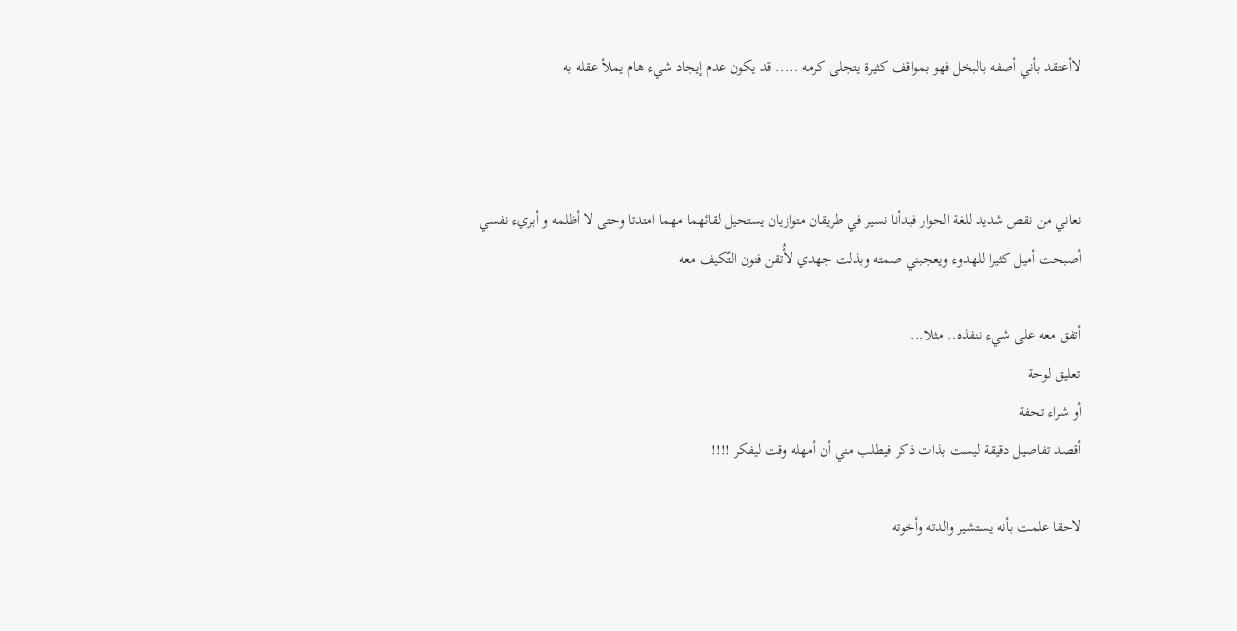لاأعتقد بأني أصفه بالبخل فهو بمواقف كثيرة يتجلى كرمه ..... قد يكون عدم إيجاد شيء هام يملأ عقله به



نعاني من نقص شديد للغة الحوار فبدأنا نسير في طريقان متوازيان يستحيل لقائهما مهما امتدتا وحتى لا أظلمه و أبريء نفسي أصبحت أميل كثيرا للهدوء ويعجبني صمته وبذلت جهدي لأُتقن فنون التّكيف معه

أتفق معه على شيء ننفذه.. مثلا...
تعليق لوحة
أو شراء تحفة
أقصد تفاصيل دقيقة ليست بذات ذكر فيطلب مني أن أمهله وقت ليفكر !!!!

لاحقا علمت بأنه يستشير والدته وأخوته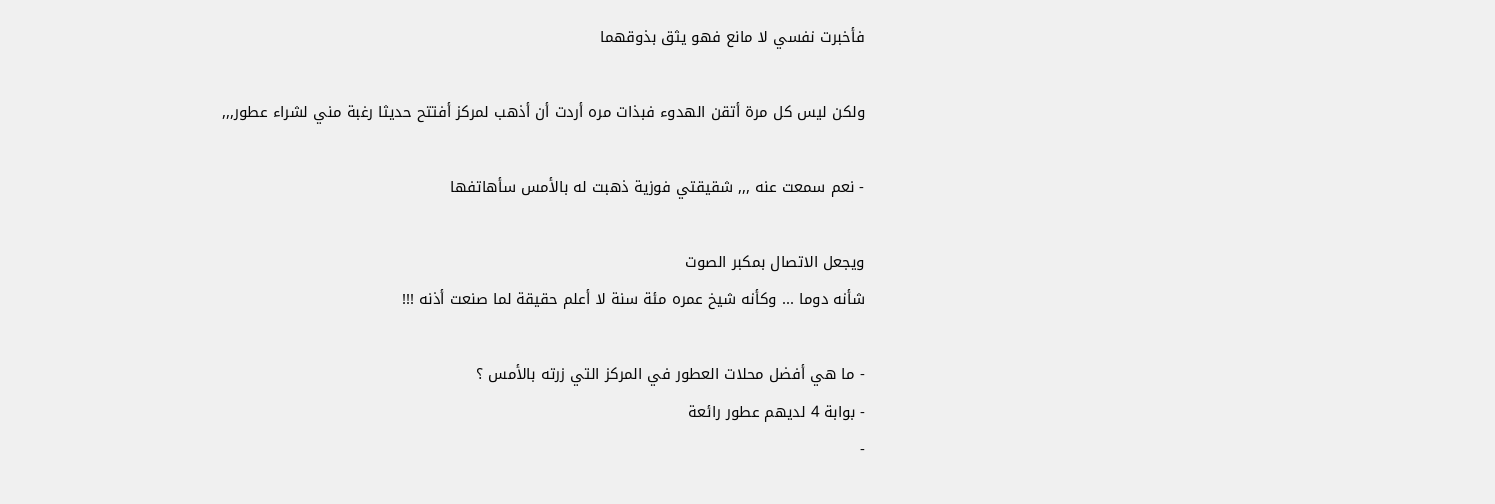فأخبرت نفسي لا مانع فهو يثق بذوقهما

ولكن ليس كل مرة أتقن الهدوء فبذات مره أردت أن أذهب لمركز أفتتح حديثا رغبة مني لشراء عطور,,,

- نعم سمعت عنه ,,, شقيقتي فوزية ذهبت له بالأمس سأهاتفها

ويجعل الاتصال بمكبر الصوت
شأنه دوما ... وكأنه شيخ عمره مئة سنة لا أعلم حقيقة لما صنعت أذنه !!!

- ما هي أفضل محلات العطور في المركز التي زرته بالأمس ؟
- بوابة 4 لديهم عطور رائعة
-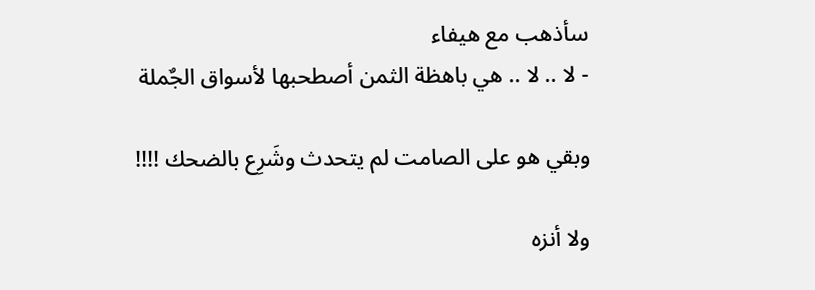سأذهب مع هيفاء
- لا .. لا .. هي باهظة الثمن أصطحبها لأسواق الجٌملة

وبقي هو على الصامت لم يتحدث وشَرِع بالضحك !!!!

ولا أنزه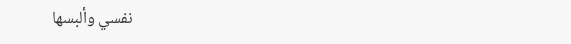نفسي وألبسها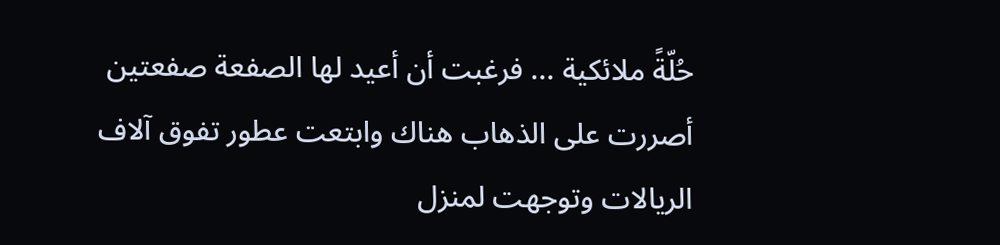حُلّةً ملائكية ... فرغبت أن أعيد لها الصفعة صفعتين أصررت على الذهاب هناك وابتعت عطور تفوق آلاف الريالات وتوجهت لمنزل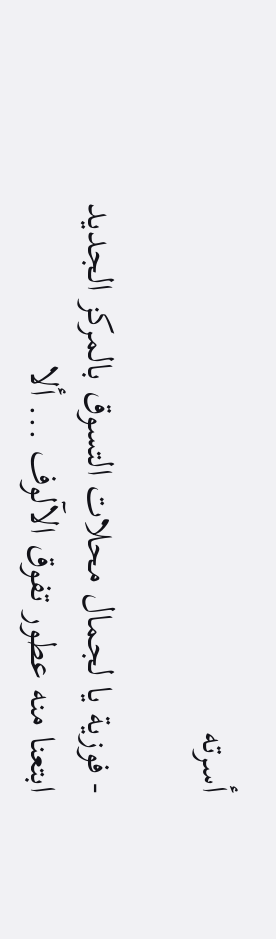أسرته

- فوزية يا لجمال محلات التسوق بالمركز الجديد ابتعنا منه عطور تفوق الآلوف ... ألا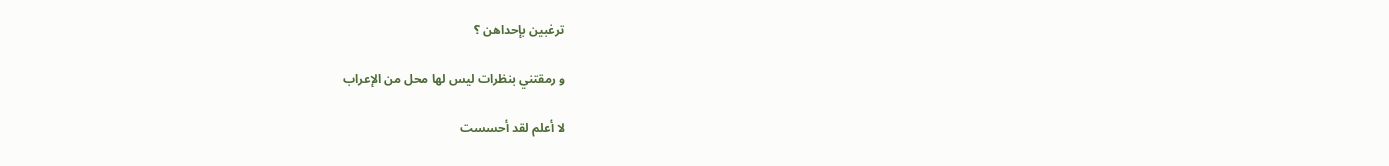ترغبين بإحداهن ؟

و رمقتني بنظرات ليس لها محل من الإعراب

لا أعلم لقد أحسست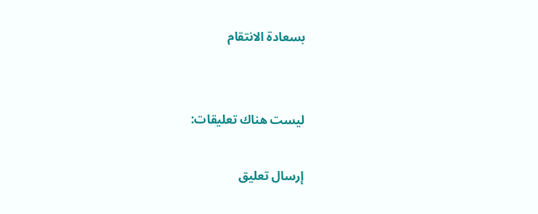بسعادة الانتقام


ليست هناك تعليقات:

إرسال تعليق